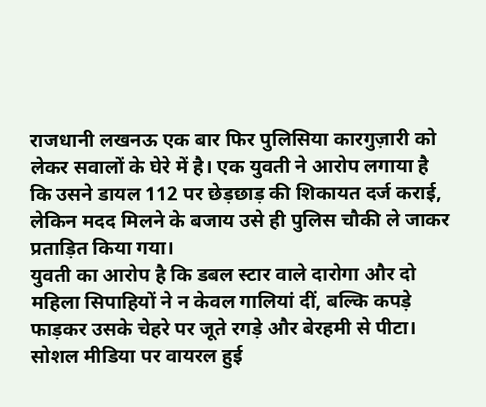राजधानी लखनऊ एक बार फिर पुलिसिया कारगुज़ारी को लेकर सवालों के घेरे में है। एक युवती ने आरोप लगाया है कि उसने डायल 112 पर छेड़छाड़ की शिकायत दर्ज कराई, लेकिन मदद मिलने के बजाय उसे ही पुलिस चौकी ले जाकर प्रताड़ित किया गया।
युवती का आरोप है कि डबल स्टार वाले दारोगा और दो महिला सिपाहियों ने न केवल गालियां दीं, बल्कि कपड़े फाड़कर उसके चेहरे पर जूते रगड़े और बेरहमी से पीटा।
सोशल मीडिया पर वायरल हुई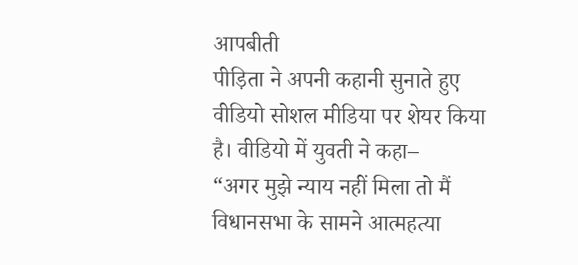आपबीती
पीड़िता ने अपनी कहानी सुनाते हुए वीडियो सोशल मीडिया पर शेयर किया है। वीडियो में युवती ने कहा–
“अगर मुझे न्याय नहीं मिला तो मैं विधानसभा के सामने आत्महत्या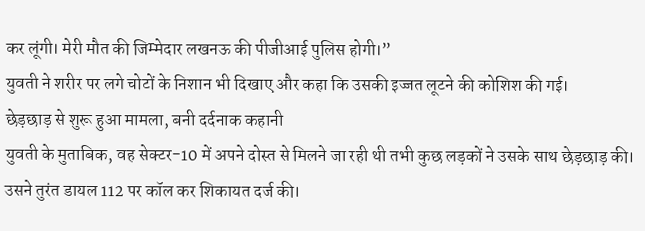कर लूंगी। मेरी मौत की जिम्मेदार लखनऊ की पीजीआई पुलिस होगी।”
युवती ने शरीर पर लगे चोटों के निशान भी दिखाए और कहा कि उसकी इज्जत लूटने की कोशिश की गई।
छेड़छाड़ से शुरू हुआ मामला, बनी दर्दनाक कहानी
युवती के मुताबिक, वह सेक्टर-10 में अपने दोस्त से मिलने जा रही थी तभी कुछ लड़कों ने उसके साथ छेड़छाड़ की। उसने तुरंत डायल 112 पर कॉल कर शिकायत दर्ज की।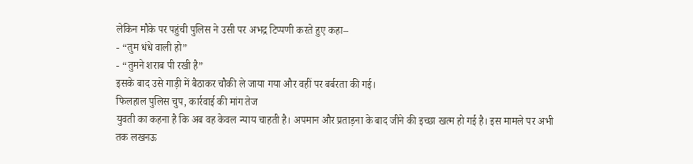लेकिन मौके पर पहुंची पुलिस ने उसी पर अभद्र टिप्पणी करते हुए कहा–
- “तुम धंधे वाली हो”
- “तुमने शराब पी रखी है”
इसके बाद उसे गाड़ी में बैठाकर चौकी ले जाया गया और वहीं पर बर्बरता की गई।
फिलहाल पुलिस चुप, कार्रवाई की मांग तेज
युवती का कहना है कि अब वह केवल न्याय चाहती है। अपमान और प्रताड़ना के बाद जीने की इच्छा खत्म हो गई है। इस मामले पर अभी तक लखनऊ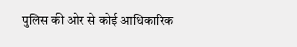पुलिस की ओर से कोई आधिकारिक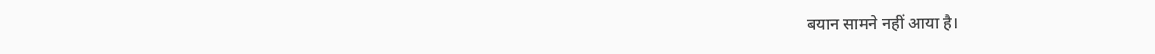बयान सामने नहीं आया है।